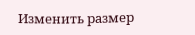Изменить размер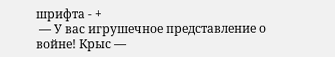шрифта - +
 — У вас игрушечное представление о войне! Крыс —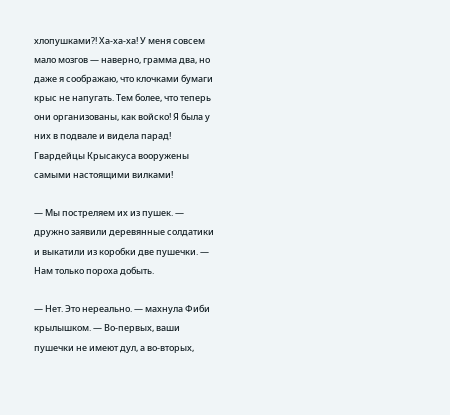хлопушками?! Ха-ха-ха! У меня совсем мало мозгов — наверно, грамма два, но даже я соображаю, что клочками бумаги крыс не напугать. Тем более, что теперь они организованы, как войско! Я была у них в подвале и видела парад! Гвардейцы Крысакуса вооружены самыми настоящими вилками!

— Мы постреляем их из пушек. — дружно заявили деревянные солдатики и выкатили из коробки две пушечки. — Нам только пороха добыть.

— Нет. Это нереально. — махнула Фиби крылышком. — Во-первых, ваши пушечки не имеют дул, а во-вторых,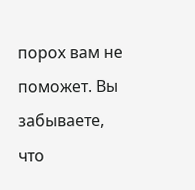порох вам не поможет. Вы забываете, что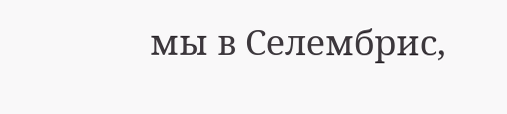мы в Селембрис,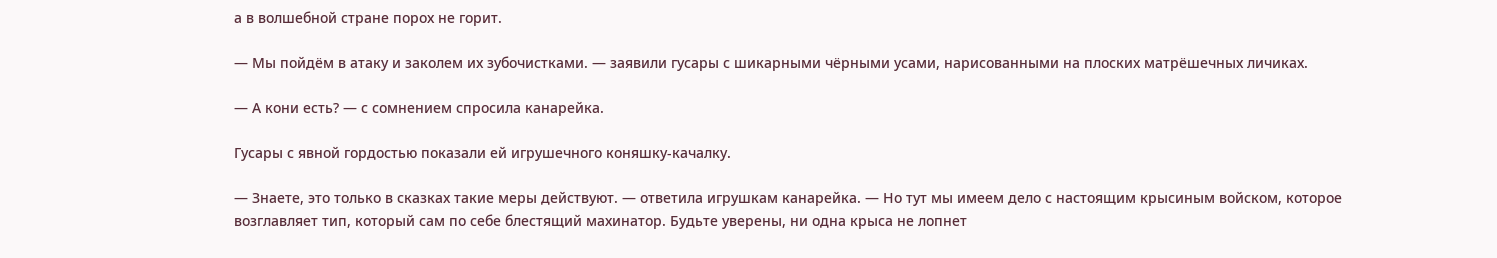а в волшебной стране порох не горит.

— Мы пойдём в атаку и заколем их зубочистками. — заявили гусары с шикарными чёрными усами, нарисованными на плоских матрёшечных личиках.

— А кони есть? — с сомнением спросила канарейка.

Гусары с явной гордостью показали ей игрушечного коняшку-качалку.

— Знаете, это только в сказках такие меры действуют. — ответила игрушкам канарейка. — Но тут мы имеем дело с настоящим крысиным войском, которое возглавляет тип, который сам по себе блестящий махинатор. Будьте уверены, ни одна крыса не лопнет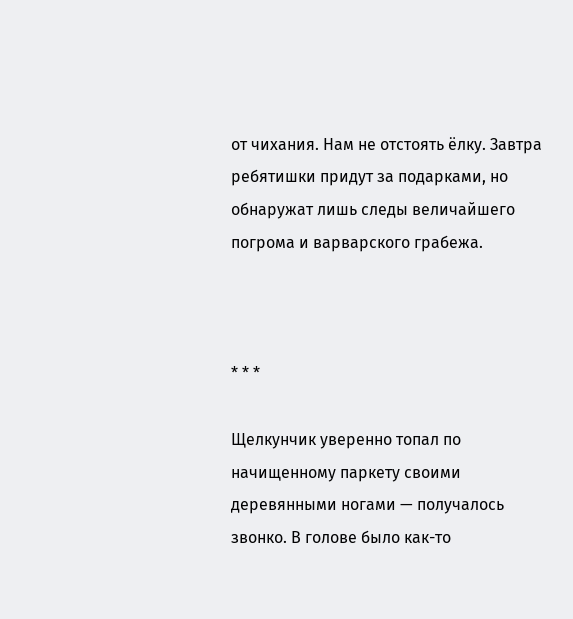от чихания. Нам не отстоять ёлку. Завтра ребятишки придут за подарками, но обнаружат лишь следы величайшего погрома и варварского грабежа.



* * *

Щелкунчик уверенно топал по начищенному паркету своими деревянными ногами — получалось звонко. В голове было как-то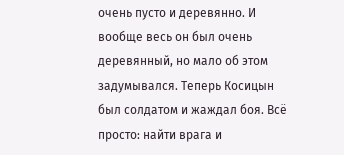очень пусто и деревянно. И вообще весь он был очень деревянный, но мало об этом задумывался. Теперь Косицын был солдатом и жаждал боя. Всё просто: найти врага и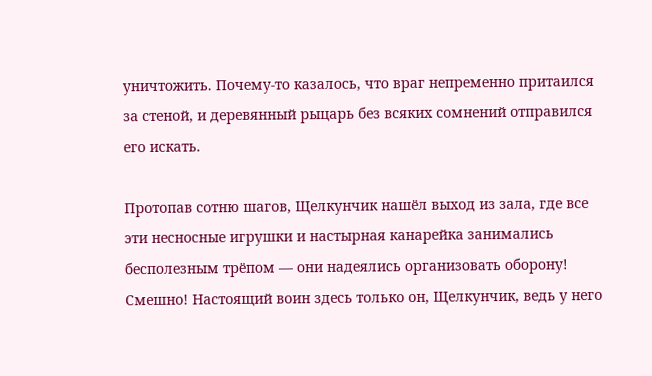уничтожить. Почему-то казалось, что враг непременно притаился за стеной, и деревянный рыцарь без всяких сомнений отправился его искать.

Протопав сотню шагов, Щелкунчик нашёл выход из зала, где все эти несносные игрушки и настырная канарейка занимались бесполезным трёпом — они надеялись организовать оборону! Смешно! Настоящий воин здесь только он, Щелкунчик, ведь у него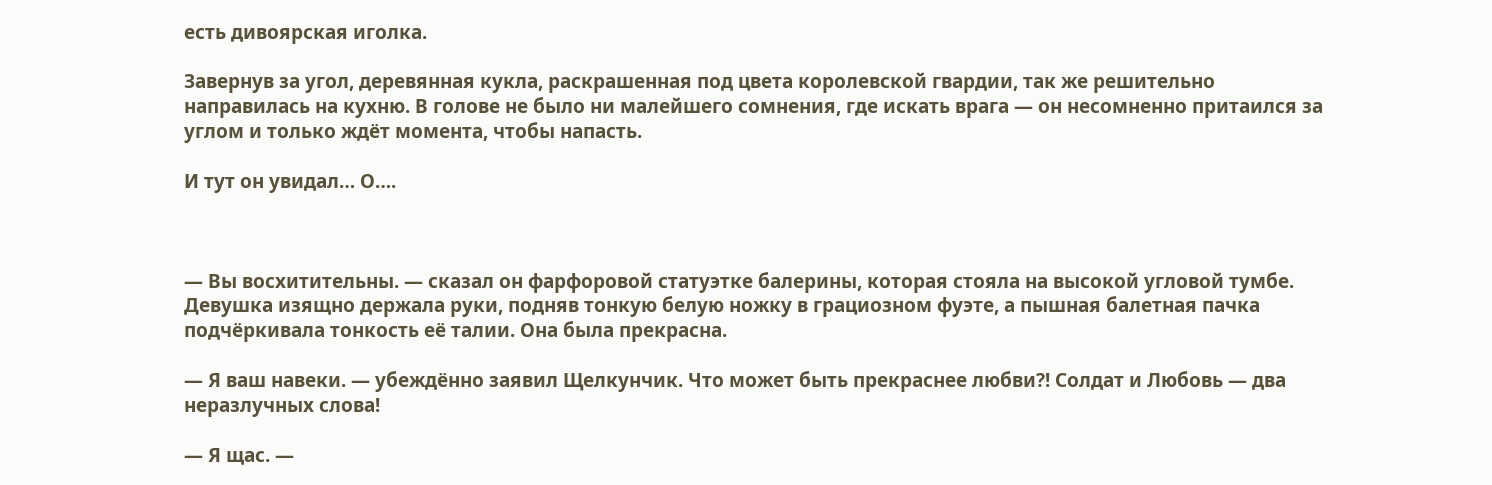есть дивоярская иголка.

Завернув за угол, деревянная кукла, раскрашенная под цвета королевской гвардии, так же решительно направилась на кухню. В голове не было ни малейшего сомнения, где искать врага — он несомненно притаился за углом и только ждёт момента, чтобы напасть.

И тут он увидал… О….



— Вы восхитительны. — сказал он фарфоровой статуэтке балерины, которая стояла на высокой угловой тумбе. Девушка изящно держала руки, подняв тонкую белую ножку в грациозном фуэте, а пышная балетная пачка подчёркивала тонкость её талии. Она была прекрасна.

— Я ваш навеки. — убеждённо заявил Щелкунчик. Что может быть прекраснее любви?! Солдат и Любовь — два неразлучных слова!

— Я щас. —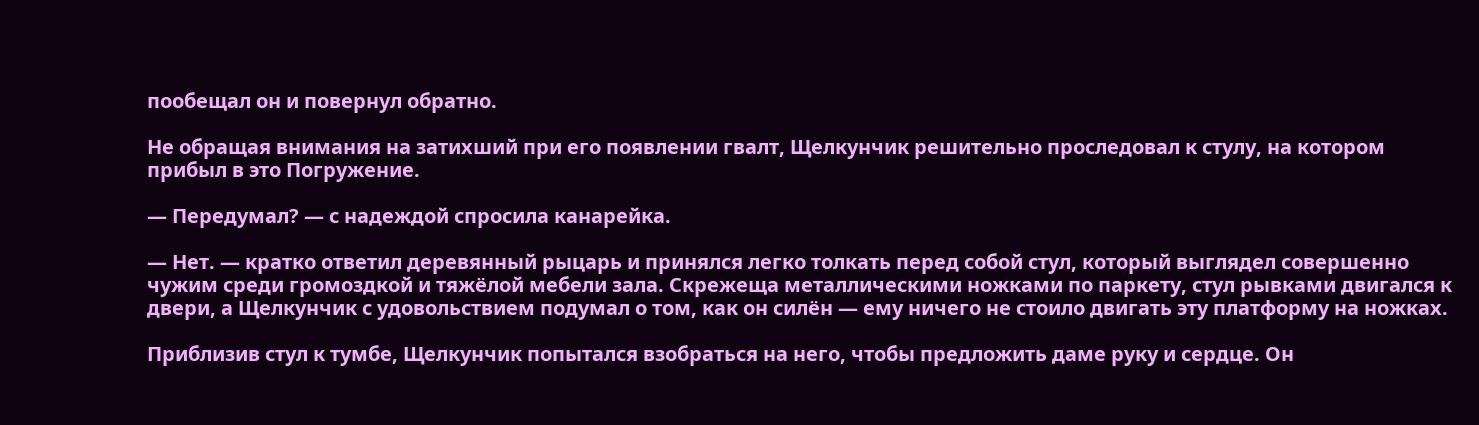пообещал он и повернул обратно.

Не обращая внимания на затихший при его появлении гвалт, Щелкунчик решительно проследовал к стулу, на котором прибыл в это Погружение.

— Передумал? — с надеждой спросила канарейка.

— Нет. — кратко ответил деревянный рыцарь и принялся легко толкать перед собой стул, который выглядел совершенно чужим среди громоздкой и тяжёлой мебели зала. Скрежеща металлическими ножками по паркету, стул рывками двигался к двери, а Щелкунчик с удовольствием подумал о том, как он силён — ему ничего не стоило двигать эту платформу на ножках.

Приблизив стул к тумбе, Щелкунчик попытался взобраться на него, чтобы предложить даме руку и сердце. Он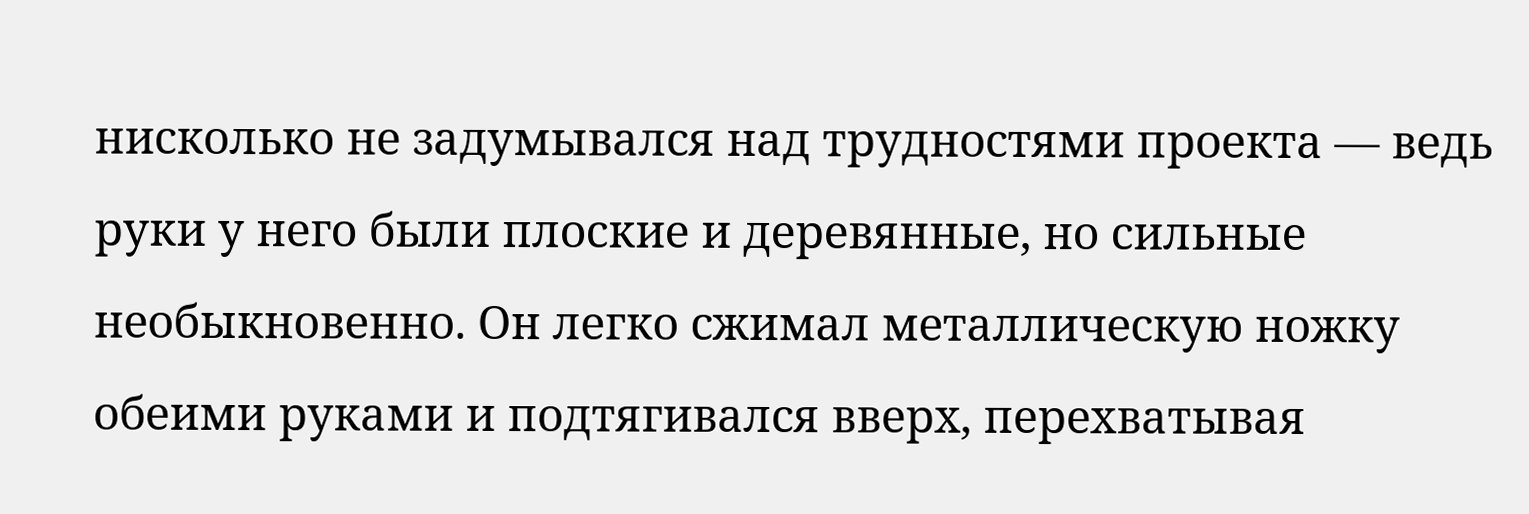нисколько не задумывался над трудностями проекта — ведь руки у него были плоские и деревянные, но сильные необыкновенно. Он легко сжимал металлическую ножку обеими руками и подтягивался вверх, перехватывая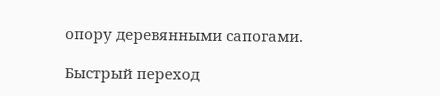опору деревянными сапогами.

Быстрый переход